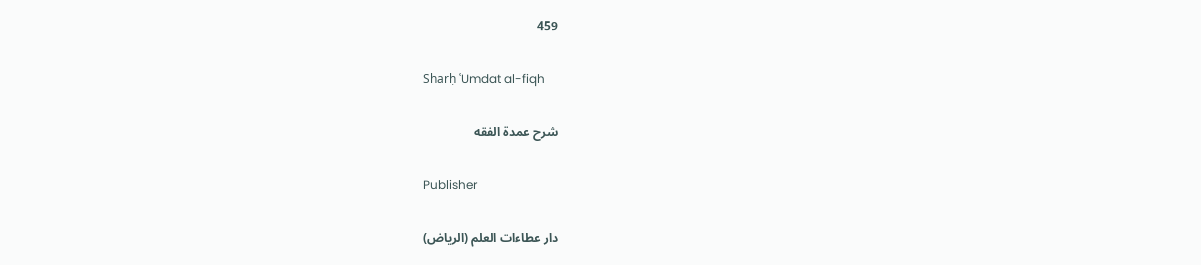459

Sharḥ ʿUmdat al-fiqh

شرح عمدة الفقه

Publisher

دار عطاءات العلم (الرياض)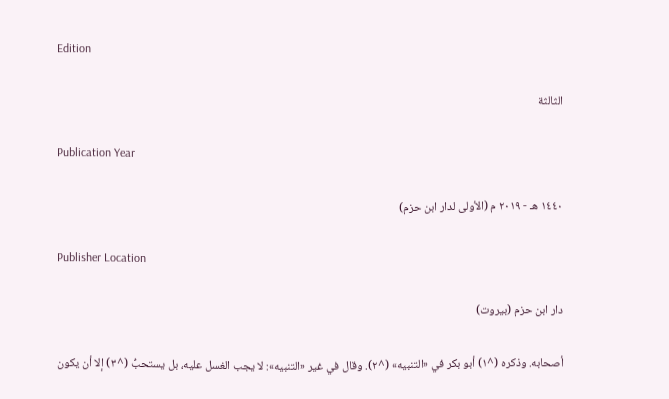Edition

الثالثة

Publication Year

١٤٤٠ هـ - ٢٠١٩ م (الأولى لدار ابن حزم)

Publisher Location

دار ابن حزم (بيروت)

أصحابه. وذكره (^١) أبو بكر في «التنبيه» (^٢). وقال في غير «التنبيه»: لا يجب الغسل عليه، بل يستحبُّ (^٣) إلا أن يكون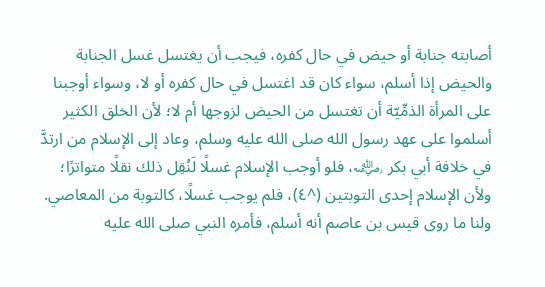أصابته جنابة أو حيض في حال كفره، فيجب أن يغتسل غسل الجنابة والحيض إذا أسلم، سواء كان قد اغتسل في حال كفره أو لا، وسواء أوجبنا على المرأة الذمِّيّة أن تغتسل من الحيض لزوجها أم لا؛ لأن الخلق الكثير أسلموا على عهد رسول الله صلى الله عليه وسلم، وعاد إلى الإسلام من ارتدَّ في خلافة أبي بكر ﵁، فلو أوجب الإسلام غسلًا لَنُقِل ذلك نقلًا متواترًا؛ ولأن الإسلام إحدى التوبتين (^٤)، فلم يوجب غسلًا، كالتوبة من المعاصي.
ولنا ما روى قيس بن عاصم أنه أسلم، فأمره النبي صلى الله عليه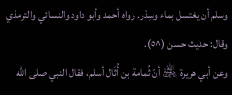وسلم أن يغتسل بماء وسِدْر. رواه أحمد وأبو داود والنسائي والترمذي وقال: حديث حسن (^٥).
وعن أبي هريرة ﵁ أنّ ثُمامة بن أُثَال أسلم، فقال النبي صلى الله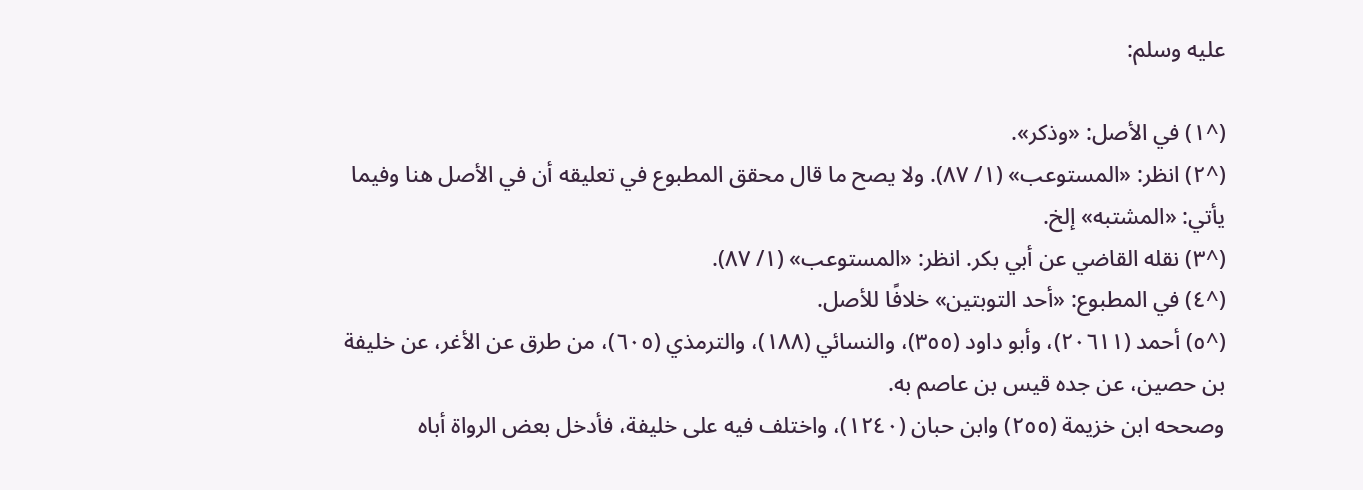عليه وسلم:

(^١) في الأصل: «وذكر».
(^٢) انظر: «المستوعب» (١/ ٨٧). ولا يصح ما قال محقق المطبوع في تعليقه أن في الأصل هنا وفيما يأتي: «المشتبه» إلخ.
(^٣) نقله القاضي عن أبي بكر. انظر: «المستوعب» (١/ ٨٧).
(^٤) في المطبوع: «أحد التوبتين» خلافًا للأصل.
(^٥) أحمد (٢٠٦١١)، وأبو داود (٣٥٥)، والنسائي (١٨٨)، والترمذي (٦٠٥)، من طرق عن الأغر، عن خليفة بن حصين، عن جده قيس بن عاصم به.
وصححه ابن خزيمة (٢٥٥) وابن حبان (١٢٤٠)، واختلف فيه على خليفة، فأدخل بعض الرواة أباه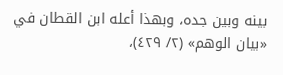بينه وبين جده، وبهذا أعله ابن القطان في «بيان الوهم» (٢/ ٤٢٩)،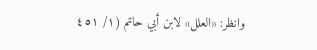وانظر: «العلل» لابن أبي حاتم (١/ ٤٥١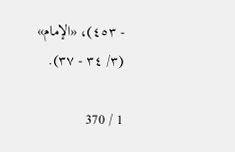- ٤٥٣)، «الإمام» (٣/ ٣٤ - ٣٧).

1 / 370